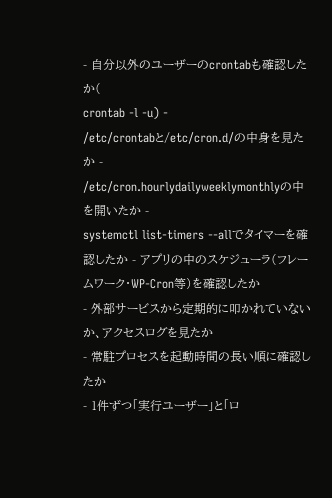- 自分以外のユーザーのcrontabも確認したか(
crontab -l -u) -
/etc/crontabと/etc/cron.d/の中身を見たか -
/etc/cron.hourlydailyweeklymonthlyの中を開いたか -
systemctl list-timers --allでタイマーを確認したか - アプリの中のスケジューラ(フレームワーク・WP-Cron等)を確認したか
- 外部サービスから定期的に叩かれていないか、アクセスログを見たか
- 常駐プロセスを起動時間の長い順に確認したか
- 1件ずつ「実行ユーザー」と「ロ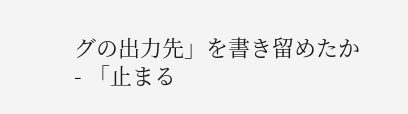グの出力先」を書き留めたか
- 「止まる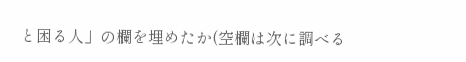と困る人」の欄を埋めたか(空欄は次に調べる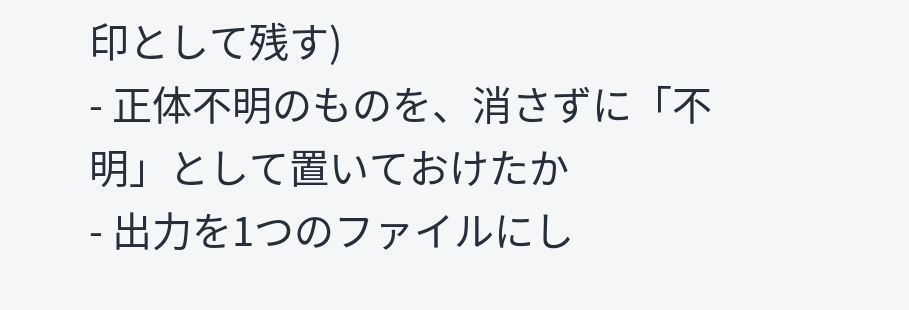印として残す)
- 正体不明のものを、消さずに「不明」として置いておけたか
- 出力を1つのファイルにし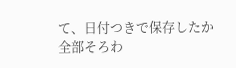て、日付つきで保存したか
全部そろわ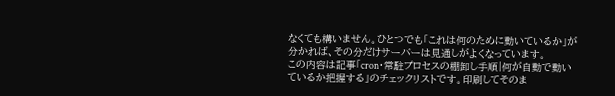なくても構いません。ひとつでも「これは何のために動いているか」が分かれば、その分だけサーバーは見通しがよくなっています。
この内容は記事「cron・常駐プロセスの棚卸し手順|何が自動で動いているか把握する」のチェックリストです。印刷してそのま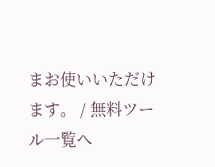まお使いいただけます。 / 無料ツール一覧へ